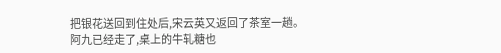把银花送回到住处后,宋云英又返回了茶室一趟。
阿九已经走了,桌上的牛轧糖也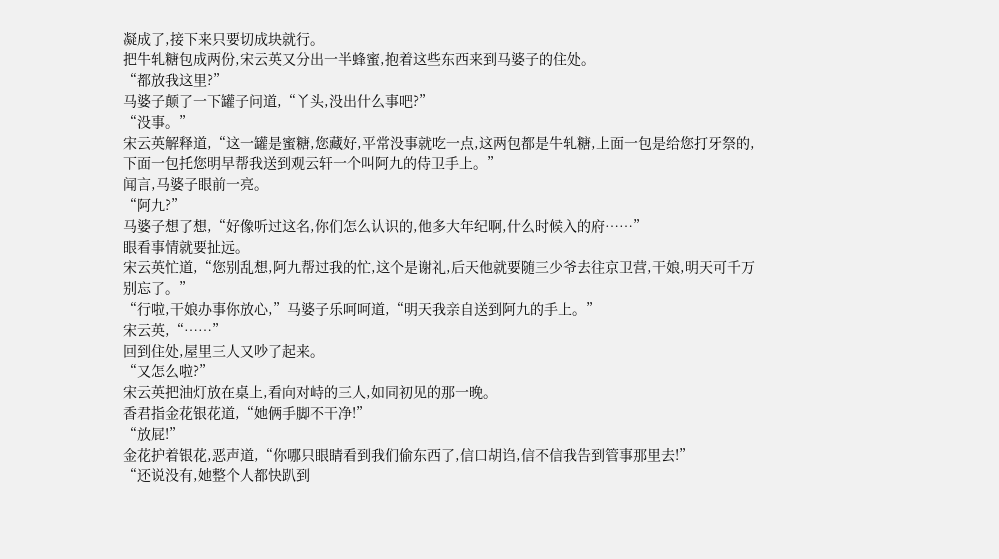凝成了,接下来只要切成块就行。
把牛轧糖包成两份,宋云英又分出一半蜂蜜,抱着这些东西来到马婆子的住处。
“都放我这里?”
马婆子颠了一下罐子问道,“丫头,没出什么事吧?”
“没事。”
宋云英解释道,“这一罐是蜜糖,您藏好,平常没事就吃一点,这两包都是牛轧糖,上面一包是给您打牙祭的,下面一包托您明早帮我送到观云轩一个叫阿九的侍卫手上。”
闻言,马婆子眼前一亮。
“阿九?”
马婆子想了想,“好像听过这名,你们怎么认识的,他多大年纪啊,什么时候入的府……”
眼看事情就要扯远。
宋云英忙道,“您别乱想,阿九帮过我的忙,这个是谢礼,后天他就要随三少爷去往京卫营,干娘,明天可千万别忘了。”
“行啦,干娘办事你放心,”马婆子乐呵呵道,“明天我亲自送到阿九的手上。”
宋云英,“……”
回到住处,屋里三人又吵了起来。
“又怎么啦?”
宋云英把油灯放在桌上,看向对峙的三人,如同初见的那一晚。
香君指金花银花道,“她俩手脚不干净!”
“放屁!”
金花护着银花,恶声道,“你哪只眼睛看到我们偷东西了,信口胡诌,信不信我告到管事那里去!”
“还说没有,她整个人都快趴到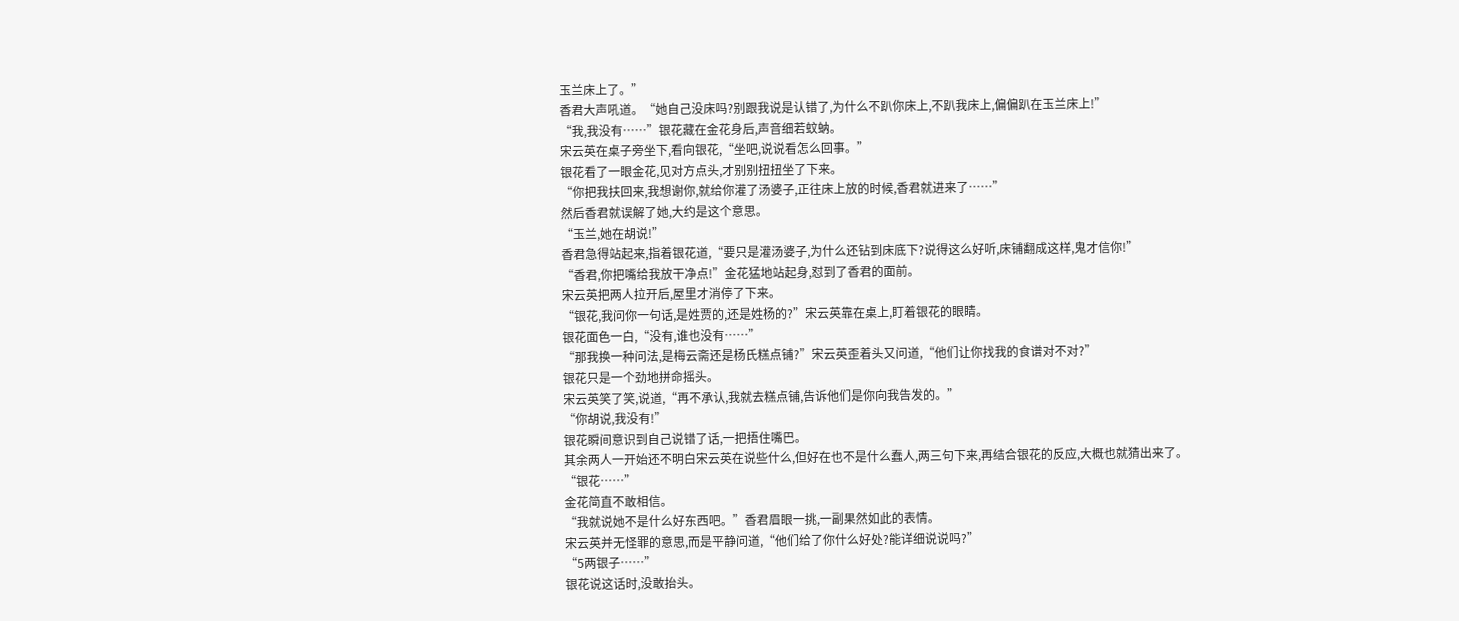玉兰床上了。”
香君大声吼道。“她自己没床吗?别跟我说是认错了,为什么不趴你床上,不趴我床上,偏偏趴在玉兰床上!”
“我,我没有……”银花藏在金花身后,声音细若蚊蚋。
宋云英在桌子旁坐下,看向银花,“坐吧,说说看怎么回事。”
银花看了一眼金花,见对方点头,才别别扭扭坐了下来。
“你把我扶回来,我想谢你,就给你灌了汤婆子,正往床上放的时候,香君就进来了……”
然后香君就误解了她,大约是这个意思。
“玉兰,她在胡说!”
香君急得站起来,指着银花道,“要只是灌汤婆子,为什么还钻到床底下?说得这么好听,床铺翻成这样,鬼才信你!”
“香君,你把嘴给我放干净点!”金花猛地站起身,怼到了香君的面前。
宋云英把两人拉开后,屋里才消停了下来。
“银花,我问你一句话,是姓贾的,还是姓杨的?”宋云英靠在桌上,盯着银花的眼睛。
银花面色一白,“没有,谁也没有……”
“那我换一种问法,是梅云斋还是杨氏糕点铺?”宋云英歪着头又问道,“他们让你找我的食谱对不对?”
银花只是一个劲地拼命摇头。
宋云英笑了笑,说道,“再不承认,我就去糕点铺,告诉他们是你向我告发的。”
“你胡说,我没有!”
银花瞬间意识到自己说错了话,一把捂住嘴巴。
其余两人一开始还不明白宋云英在说些什么,但好在也不是什么蠢人,两三句下来,再结合银花的反应,大概也就猜出来了。
“银花……”
金花简直不敢相信。
“我就说她不是什么好东西吧。”香君眉眼一挑,一副果然如此的表情。
宋云英并无怪罪的意思,而是平静问道,“他们给了你什么好处?能详细说说吗?”
“5两银子……”
银花说这话时,没敢抬头。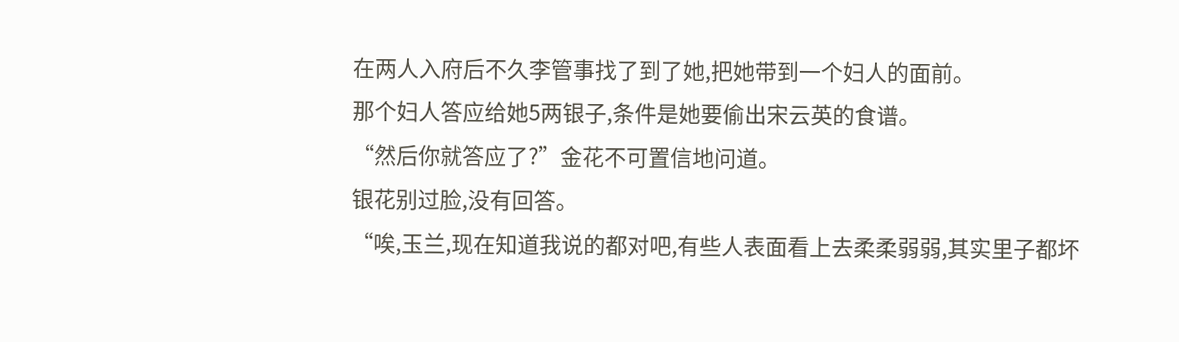在两人入府后不久李管事找了到了她,把她带到一个妇人的面前。
那个妇人答应给她5两银子,条件是她要偷出宋云英的食谱。
“然后你就答应了?”金花不可置信地问道。
银花别过脸,没有回答。
“唉,玉兰,现在知道我说的都对吧,有些人表面看上去柔柔弱弱,其实里子都坏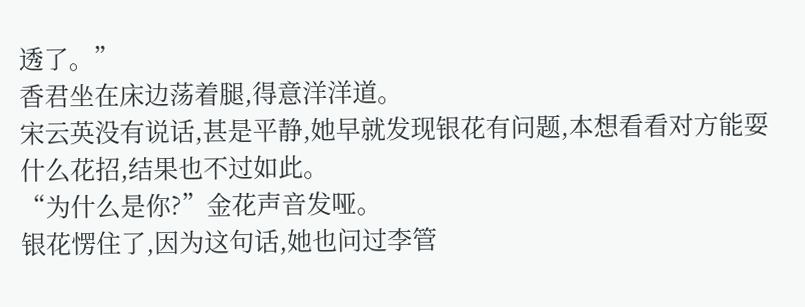透了。”
香君坐在床边荡着腿,得意洋洋道。
宋云英没有说话,甚是平静,她早就发现银花有问题,本想看看对方能耍什么花招,结果也不过如此。
“为什么是你?”金花声音发哑。
银花愣住了,因为这句话,她也问过李管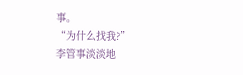事。
“为什么找我?”
李管事淡淡地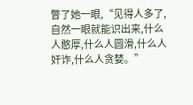瞥了她一眼,“见得人多了,自然一眼就能识出来,什么人憨厚,什么人圆滑,什么人奸诈,什么人贪婪。”